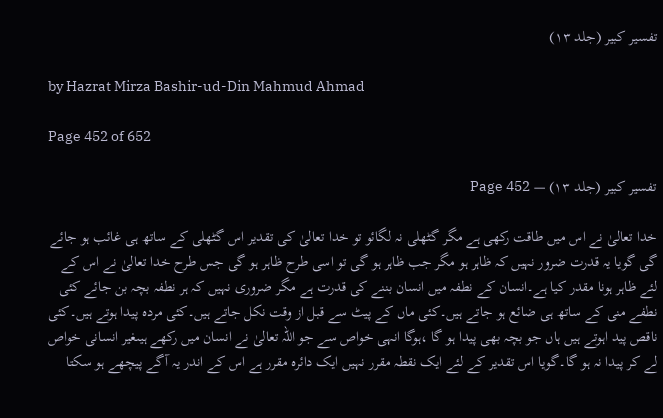تفسیر کبیر (جلد ۱۳)

by Hazrat Mirza Bashir-ud-Din Mahmud Ahmad

Page 452 of 652

تفسیر کبیر (جلد ۱۳) — Page 452

خدا تعالیٰ نے اس میں طاقت رکھی ہے مگر گٹھلی نہ لگائو تو خدا تعالیٰ کی تقدیر اس گٹھلی کے ساتھ ہی غائب ہو جائے گی گویا یہ قدرت ضرور نہیں کہ ظاہر ہو مگر جب ظاہر ہو گی تو اسی طرح ظاہر ہو گی جس طرح خدا تعالیٰ نے اس کے لئے ظاہر ہونا مقدر کیا ہے۔انسان کے نطفہ میں انسان بننے کی قدرت ہے مگر ضروری نہیں کہ ہر نطفہ بچہ بن جائے کئی نطفے منی کے ساتھ ہی ضائع ہو جاتے ہیں۔کئی ماں کے پیٹ سے قبل از وقت نکل جاتے ہیں۔کئی مردہ پیدا ہوتے ہیں۔کئی ناقص پید اہوتے ہیں ہاں جو بچہ بھی پیدا ہو گا ،ہوگا انہی خواص سے جو اللہ تعالیٰ نے انسان میں رکھے ہیںغیر انسانی خواص لے کر پیدا نہ ہو گا۔گویا اس تقدیر کے لئے ایک نقطہ مقرر نہیں ایک دائرہ مقرر ہے اس کے اندر یہ آگے پیچھے ہو سکتا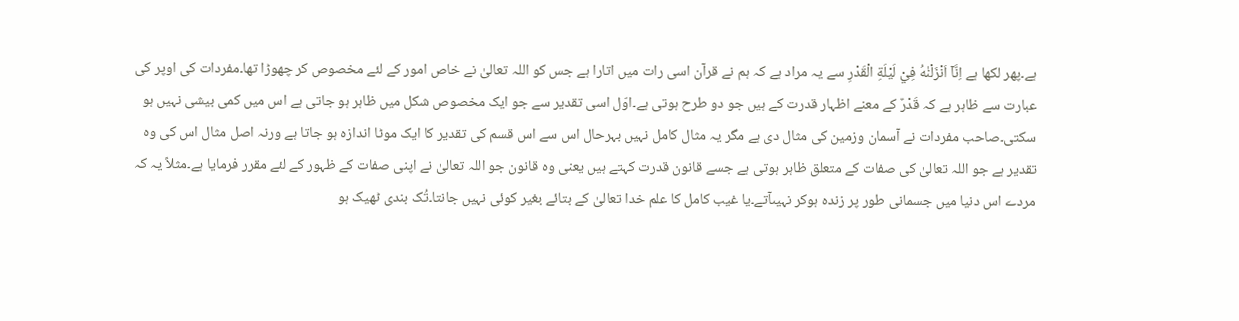ہے۔پھر لکھا ہے اِنَّاۤ اَنْزَلْنٰهُ فِيْ لَيْلَةِ الْقَدْرِ سے یہ مراد ہے کہ ہم نے قرآن اسی رات میں اتارا ہے جس کو اللہ تعالیٰ نے خاص امور کے لئے مخصوص کر چھوڑا تھا۔مفردات کی اوپر کی عبارت سے ظاہر ہے کہ قَدْرٌ کے معنے اظہار قدرت کے ہیں جو دو طرح ہوتی ہے۔اوّل اسی تقدیر سے جو ایک مخصوص شکل میں ظاہر ہو جاتی ہے اس میں کمی بیشی نہیں ہو سکتی۔صاحب مفردات نے آسمان وزمین کی مثال دی ہے مگر یہ مثال کامل نہیں بہرحال اس سے اس قسم کی تقدیر کا ایک موٹا اندازہ ہو جاتا ہے ورنہ اصل مثال اس کی وہ تقدیر ہے جو اللہ تعالیٰ کی صفات کے متعلق ظاہر ہوتی ہے جسے قانون قدرت کہتے ہیں یعنی وہ قانون جو اللہ تعالیٰ نے اپنی صفات کے ظہور کے لئے مقرر فرمایا ہے۔مثلاً یہ کہ مردے اس دنیا میں جسمانی طور پر زندہ ہوکر نہیںآتے۔یا غیب کامل کا علم خدا تعالیٰ کے بتائے بغیر کوئی نہیں جانتا۔تُک بندی ٹھیک ہو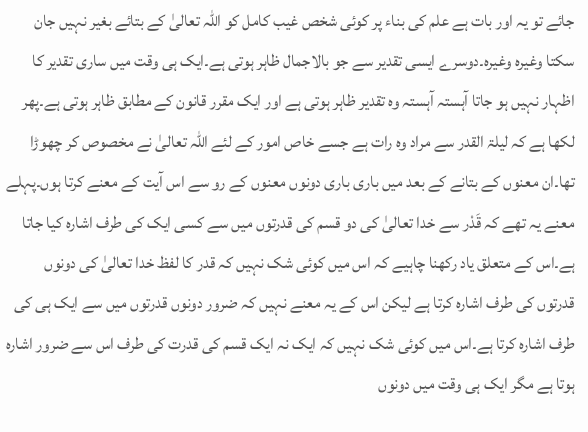جائے تو یہ اور بات ہے علم کی بناء پر کوئی شخص غیب کامل کو اللہ تعالیٰ کے بتائے بغیر نہیں جان سکتا وغیرہ وغیرہ۔دوسرے ایسی تقدیر سے جو بالاجمال ظاہر ہوتی ہے۔ایک ہی وقت میں ساری تقدیر کا اظہار نہیں ہو جاتا آہستہ آہستہ وہ تقدیر ظاہر ہوتی ہے اور ایک مقرر قانون کے مطابق ظاہر ہوتی ہے۔پھر لکھا ہے کہ لیلۃ القدر سے مراد وہ رات ہے جسے خاص امور کے لئے اللہ تعالیٰ نے مخصوص کر چھوڑا تھا۔ان معنوں کے بتانے کے بعد میں باری باری دونوں معنوں کے رو سے اس آیت کے معنے کرتا ہوں۔پہلے معنے یہ تھے کہ قَدْر سے خدا تعالیٰ کی دو قسم کی قدرتوں میں سے کسی ایک کی طرف اشارہ کیا جاتا ہے۔اس کے متعلق یاد رکھنا چاہیے کہ اس میں کوئی شک نہیں کہ قدر کا لفظ خدا تعالیٰ کی دونوں قدرتوں کی طرف اشارہ کرتا ہے لیکن اس کے یہ معنے نہیں کہ ضرور دونوں قدرتوں میں سے ایک ہی کی طرف اشارہ کرتا ہے۔اس میں کوئی شک نہیں کہ ایک نہ ایک قسم کی قدرت کی طرف اس سے ضرور اشارہ ہوتا ہے مگر ایک ہی وقت میں دونوں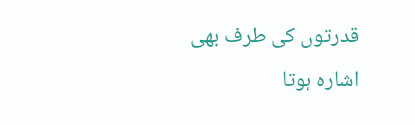قدرتوں کی طرف بھی اشارہ ہوتا